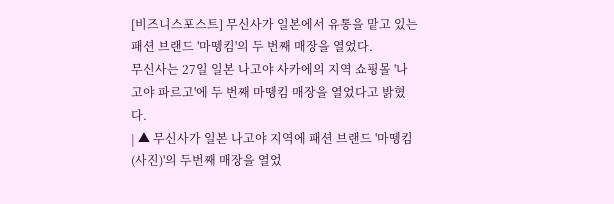[비즈니스포스트] 무신사가 일본에서 유통을 맡고 있는 패션 브랜드 '마뗑킴'의 두 번째 매장을 열었다.
무신사는 27일 일본 나고야 사카에의 지역 쇼핑몰 '나고야 파르고'에 두 번째 마뗑킴 매장을 열었다고 밝혔다.
| ▲ 무신사가 일본 나고야 지역에 패션 브랜드 '마뗑킴(사진)'의 두번째 매장을 열었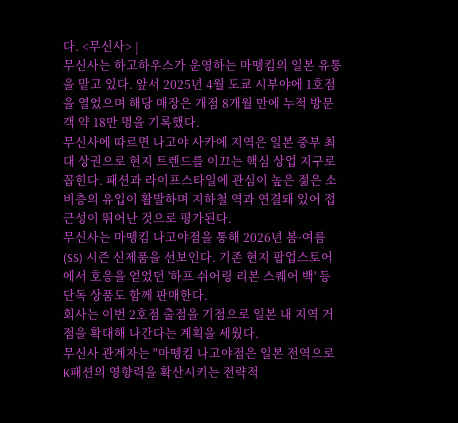다. <무신사> |
무신사는 하고하우스가 운영하는 마뗑킴의 일본 유통을 맡고 있다. 앞서 2025년 4월 도쿄 시부야에 1호점을 열었으며 해당 매장은 개점 8개월 만에 누적 방문객 약 18만 명을 기록했다.
무신사에 따르면 나고야 사카에 지역은 일본 중부 최대 상권으로 현지 트렌드를 이끄는 핵심 상업 지구로 꼽힌다. 패션과 라이프스타일에 관심이 높은 젊은 소비층의 유입이 활발하며 지하철 역과 연결돼 있어 접근성이 뛰어난 것으로 평가된다.
무신사는 마뗑킴 나고야점을 통해 2026년 봄·여름(SS) 시즌 신제품을 선보인다. 기존 현지 팝업스토어에서 호응을 얻었던 '하프 쉬어링 리본 스퀘어 백' 등 단독 상품도 함께 판매한다.
회사는 이번 2호점 출점을 기점으로 일본 내 지역 거점을 확대해 나간다는 계획을 세웠다.
무신사 관계자는 "마뗑킴 나고야점은 일본 전역으로 K패션의 영향력을 확산시키는 전략적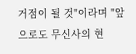거점이 될 것"이라며 "앞으로도 무신사의 현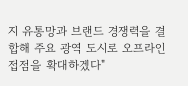지 유통망과 브랜드 경쟁력을 결합해 주요 광역 도시로 오프라인 접점을 확대하겠다"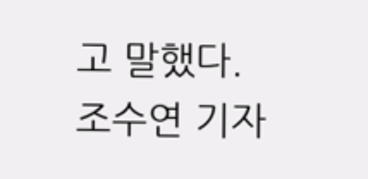고 말했다. 조수연 기자